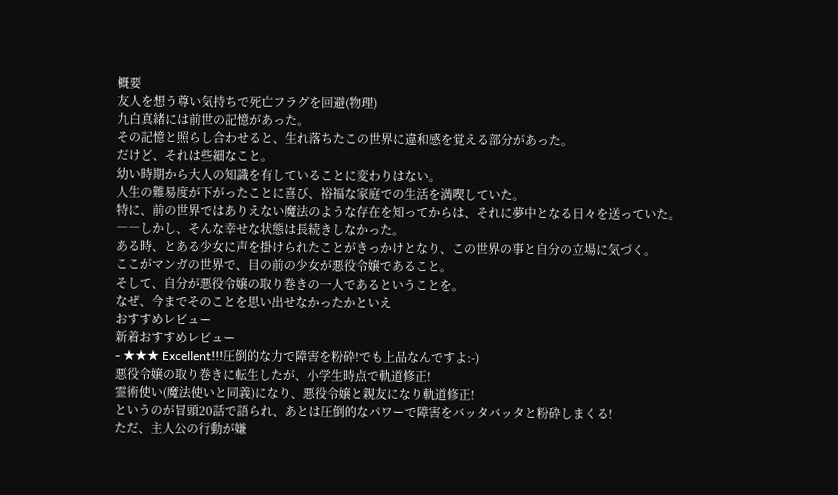概要
友人を想う尊い気持ちで死亡フラグを回避(物理)
九白真緒には前世の記憶があった。
その記憶と照らし合わせると、生れ落ちたこの世界に違和感を覚える部分があった。
だけど、それは些細なこと。
幼い時期から大人の知識を有していることに変わりはない。
人生の難易度が下がったことに喜び、裕福な家庭での生活を満喫していた。
特に、前の世界ではありえない魔法のような存在を知ってからは、それに夢中となる日々を送っていた。
――しかし、そんな幸せな状態は長続きしなかった。
ある時、とある少女に声を掛けられたことがきっかけとなり、この世界の事と自分の立場に気づく。
ここがマンガの世界で、目の前の少女が悪役令嬢であること。
そして、自分が悪役令嬢の取り巻きの一人であるということを。
なぜ、今までそのことを思い出せなかったかといえ
おすすめレビュー
新着おすすめレビュー
- ★★★ Excellent!!!圧倒的な力で障害を粉砕!でも上品なんですよ:-)
悪役令嬢の取り巻きに転生したが、小学生時点で軌道修正!
霊術使い(魔法使いと同義)になり、悪役令嬢と親友になり軌道修正!
というのが冒頭20話で語られ、あとは圧倒的なパワーで障害をバッタバッタと粉砕しまくる!
ただ、主人公の行動が嫌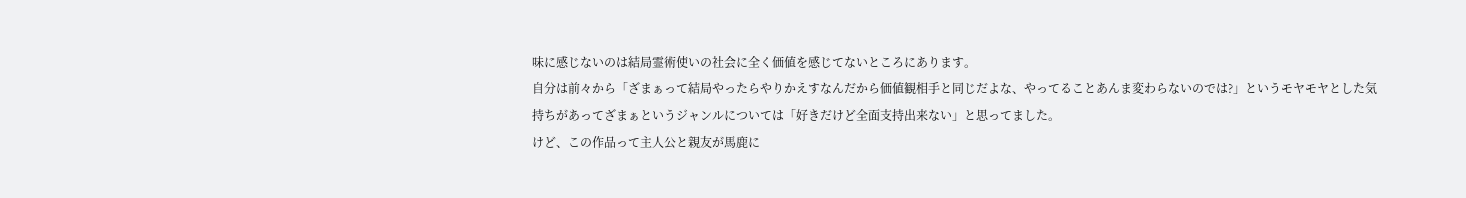味に感じないのは結局霊術使いの社会に全く価値を感じてないところにあります。
自分は前々から「ざまぁって結局やったらやりかえすなんだから価値観相手と同じだよな、やってることあんま変わらないのでは?」というモヤモヤとした気持ちがあってざまぁというジャンルについては「好きだけど全面支持出来ない」と思ってました。
けど、この作品って主人公と親友が馬鹿に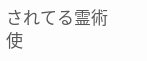されてる霊術使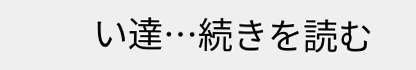い達…続きを読む